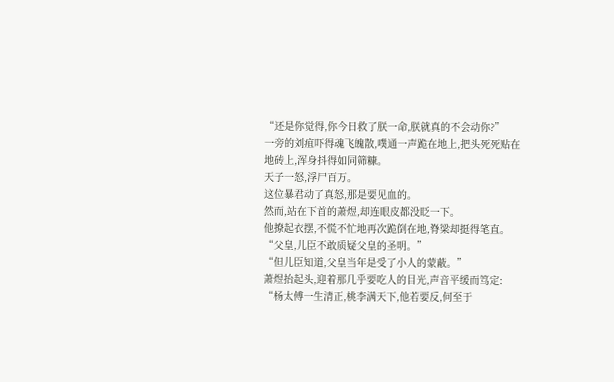“还是你觉得,你今日救了朕一命,朕就真的不会动你?”
一旁的刘疽吓得魂飞魄散,噗通一声跪在地上,把头死死贴在地砖上,浑身抖得如同筛糠。
天子一怒,浮尸百万。
这位暴君动了真怒,那是要见血的。
然而,站在下首的萧煜,却连眼皮都没眨一下。
他撩起衣摆,不慌不忙地再次跪倒在地,脊梁却挺得笔直。
“父皇,儿臣不敢质疑父皇的圣明。”
“但儿臣知道,父皇当年是受了小人的蒙蔽。”
萧煜抬起头,迎着那几乎要吃人的目光,声音平缓而笃定:
“杨太傅一生清正,桃李满天下,他若要反,何至于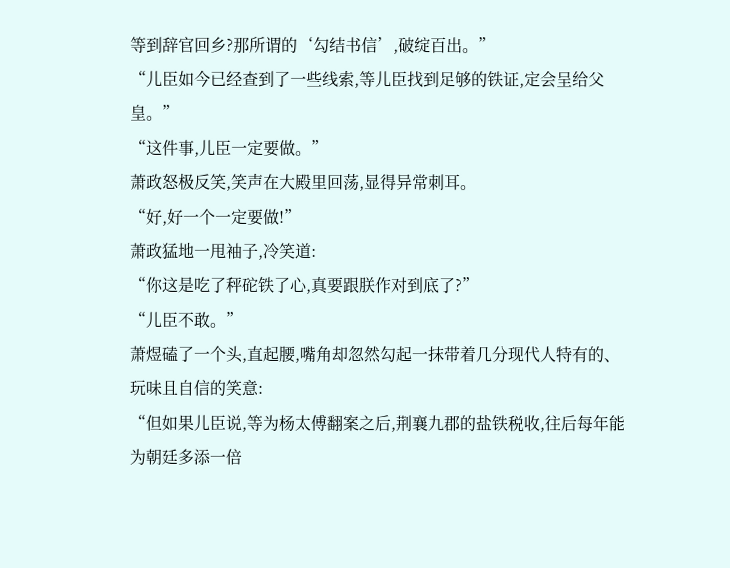等到辞官回乡?那所谓的‘勾结书信’,破绽百出。”
“儿臣如今已经查到了一些线索,等儿臣找到足够的铁证,定会呈给父皇。”
“这件事,儿臣一定要做。”
萧政怒极反笑,笑声在大殿里回荡,显得异常刺耳。
“好,好一个一定要做!”
萧政猛地一甩袖子,冷笑道:
“你这是吃了秤砣铁了心,真要跟朕作对到底了?”
“儿臣不敢。”
萧煜磕了一个头,直起腰,嘴角却忽然勾起一抹带着几分现代人特有的、玩味且自信的笑意:
“但如果儿臣说,等为杨太傅翻案之后,荆襄九郡的盐铁税收,往后每年能为朝廷多添一倍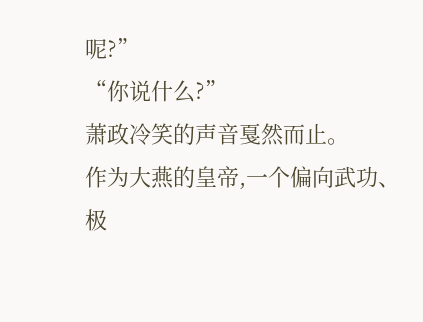呢?”
“你说什么?”
萧政冷笑的声音戛然而止。
作为大燕的皇帝,一个偏向武功、极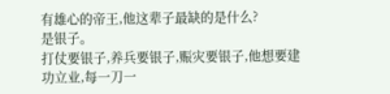有雄心的帝王,他这辈子最缺的是什么?
是银子。
打仗要银子,养兵要银子,赈灾要银子,他想要建功立业,每一刀一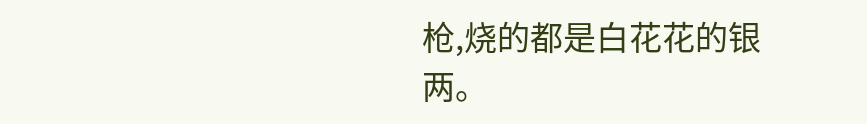枪,烧的都是白花花的银两。